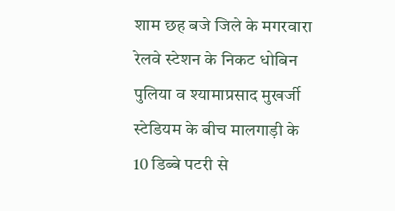शाम छह बजे जिले के मगरवारा रेलवे स्टेशन के निकट धोबिन पुलिया व श्यामाप्रसाद मुखर्जी स्टेडियम के बीच मालगाड़ी के 10 डिब्बे पटरी से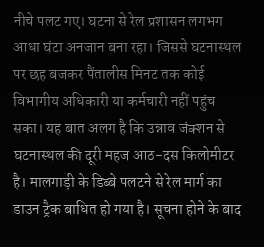नीचे पलट गए। घटना से रेल प्रशासन लगभग आधा घंटा अनजान बना रहा। जिससे घटनास्थल पर छह बजकर पैंतालीस मिनट तक कोई विभागीय अधिकारी या कर्मचारी नहीं पहुंच सका। यह बात अलग है कि उन्नाव जंक्शन से घटनास्थल की दूरी महज आठ-दस किलोमीटर है। मालगाड़ी के डिब्बे पलटने से रेल मार्ग का डाउन ट्रैक बाधित हो गया है। सूचना होने के बाद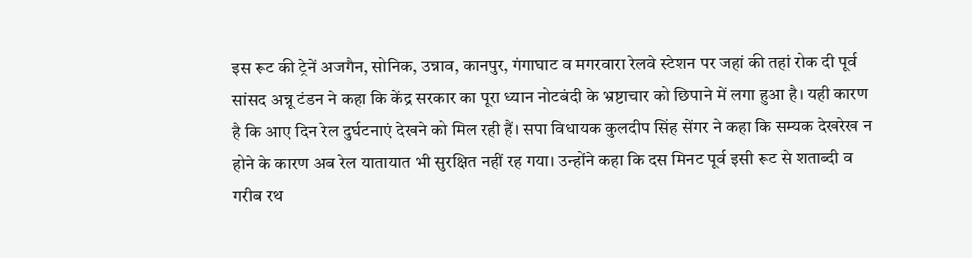इस रूट की ट्रेनें अजगैन, सोनिक, उन्नाव, कानपुर, गंगाघाट व मगरवारा रेलवे स्टेशन पर जहां की तहां रोक दी पूर्व सांसद अन्नू टंडन ने कहा कि केंद्र सरकार का पूरा ध्यान नोटबंदी के भ्रष्टाचार को छिपाने में लगा हुआ है। यही कारण है कि आए दिन रेल दुर्घटनाएं देखने को मिल रही हैं। सपा विधायक कुलदीप सिंह सेंगर ने कहा कि सम्यक देखरेख न होने के कारण अब रेल यातायात भी सुरक्षित नहीं रह गया। उन्होंने कहा कि दस मिनट पूर्व इसी रूट से शताब्दी व गरीब रथ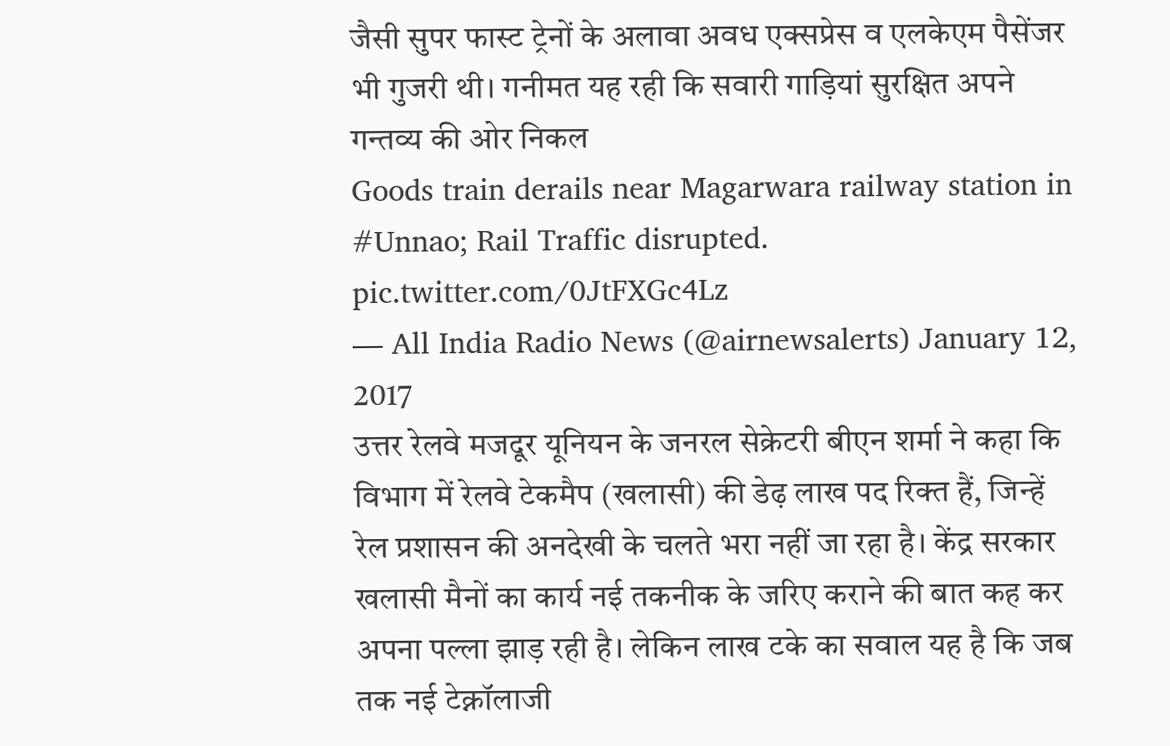जैसी सुपर फास्ट ट्रेनों के अलावा अवध एक्सप्रेस व एलकेएम पैसेंजर भी गुजरी थी। गनीमत यह रही कि सवारी गाड़ियां सुरक्षित अपने गन्तव्य की ओर निकल
Goods train derails near Magarwara railway station in #Unnao; Rail Traffic disrupted. pic.twitter.com/0JtFXGc4Lz
— All India Radio News (@airnewsalerts) January 12, 2017
उत्तर रेलवे मजदूर यूनियन के जनरल सेक्रेटरी बीएन शर्मा ने कहा कि विभाग में रेलवे टेकमैप (खलासी) की डेढ़ लाख पद रिक्त हैं, जिन्हें रेल प्रशासन की अनदेखी के चलते भरा नहीं जा रहा है। केंद्र सरकार खलासी मैनों का कार्य नई तकनीक के जरिए कराने की बात कह कर अपना पल्ला झाड़ रही है। लेकिन लाख टके का सवाल यह है कि जब तक नई टेक्नॉलाजी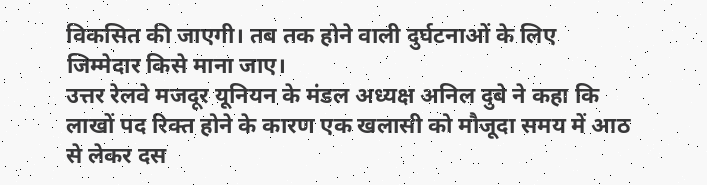विकसित की जाएगी। तब तक होने वाली दुर्घटनाओं के लिए जिम्मेदार किसे माना जाए।
उत्तर रेलवे मजदूर यूनियन के मंडल अध्यक्ष अनिल दुबे ने कहा कि लाखों पद रिक्त होने के कारण एक खलासी को मौजूदा समय में आठ से लेकर दस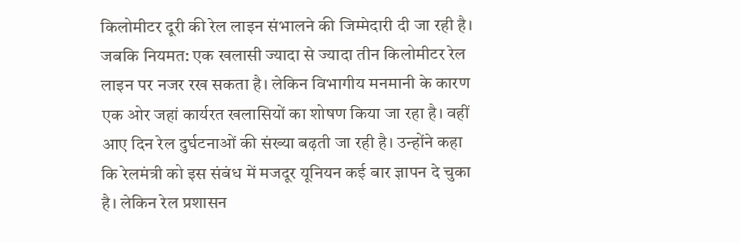किलोमीटर दूरी की रेल लाइन संभालने की जिम्मेदारी दी जा रही है। जबकि नियमत: एक खलासी ज्यादा से ज्यादा तीन किलोमीटर रेल लाइन पर नजर रख सकता है। लेकिन विभागीय मनमानी के कारण एक ओर जहां कार्यरत खलासियों का शोषण किया जा रहा है। वहीं आए दिन रेल दुर्घटनाओं की संख्या बढ़ती जा रही है। उन्होंने कहा कि रेलमंत्री को इस संबंध में मजदूर यूनियन कई बार ज्ञापन दे चुका है। लेकिन रेल प्रशासन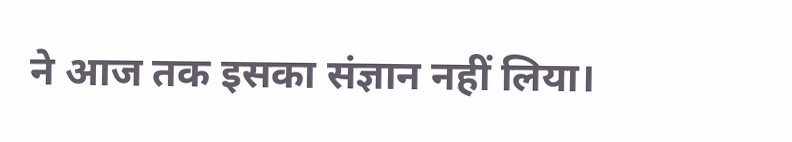ने आज तक इसका संज्ञान नहीं लिया।